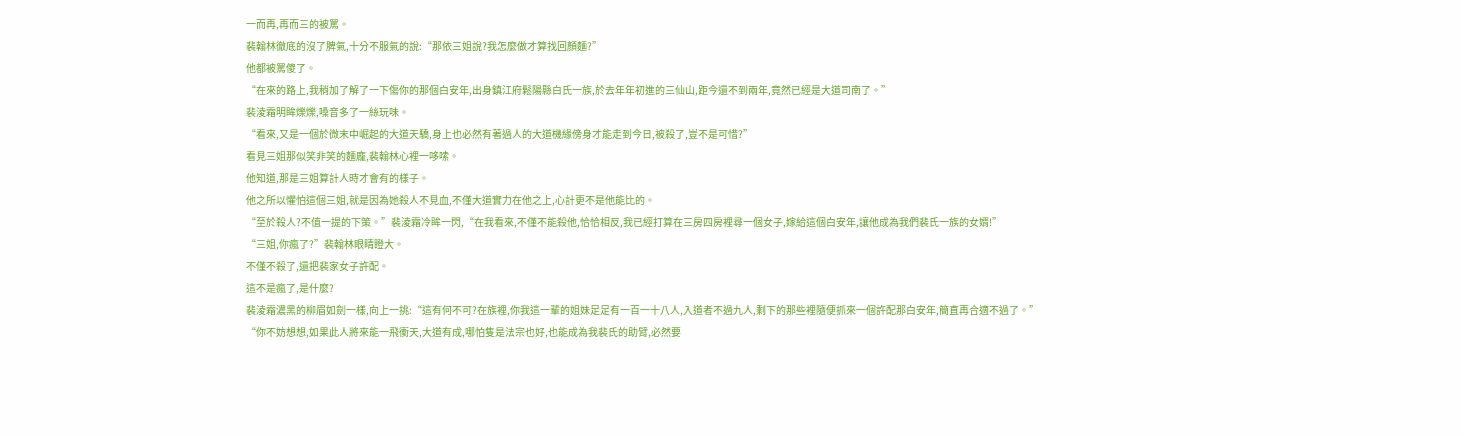一而再,再而三的被罵。
裴翰林徹底的沒了脾氣,十分不服氣的說:“那依三姐說?我怎麼做才算找回顏麵?”
他都被罵傻了。
“在來的路上,我稍加了解了一下傷你的那個白安年,出身鎮江府鬆陽縣白氏一族,於去年年初進的三仙山,距今還不到兩年,竟然已經是大道司南了。”
裴淩霜明眸爍爍,嗓音多了一絲玩味。
“看來,又是一個於微末中崛起的大道天驕,身上也必然有著過人的大道機緣傍身才能走到今日,被殺了,豈不是可惜?”
看見三姐那似笑非笑的麵龐,裴翰林心裡一哆嗦。
他知道,那是三姐算計人時才會有的樣子。
他之所以懼怕這個三姐,就是因為她殺人不見血,不僅大道實力在他之上,心計更不是他能比的。
“至於殺人?不值一提的下策。”裴淩霜冷眸一閃,“在我看來,不僅不能殺他,恰恰相反,我已經打算在三房四房裡尋一個女子,嫁給這個白安年,讓他成為我們裴氏一族的女婿!”
“三姐,你瘋了?”裴翰林眼睛瞪大。
不僅不殺了,還把裴家女子許配。
這不是瘋了,是什麼?
裴淩霜濃黑的柳眉如劍一樣,向上一挑:“這有何不可?在族裡,你我這一輩的姐妹足足有一百一十八人,入道者不過九人,剩下的那些裡隨便抓來一個許配那白安年,簡直再合適不過了。”
“你不妨想想,如果此人將來能一飛衝天,大道有成,哪怕隻是法宗也好,也能成為我裴氏的助臂,必然要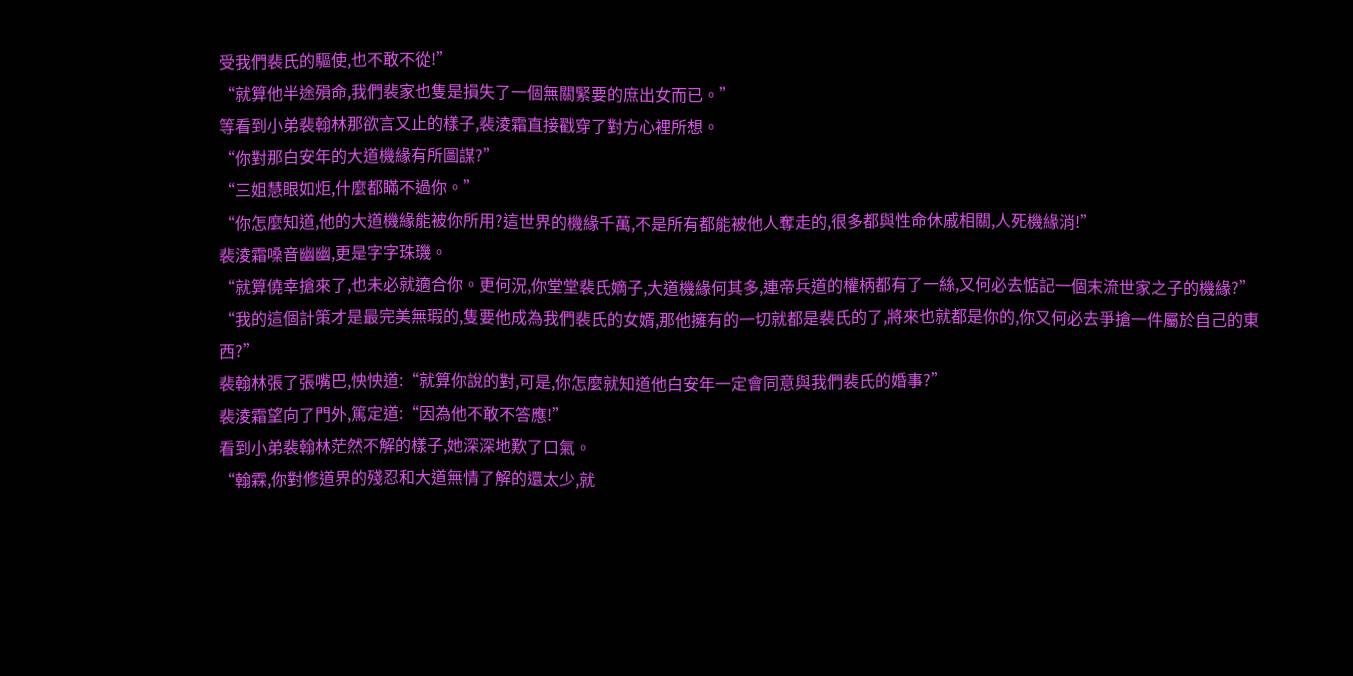受我們裴氏的驅使,也不敢不從!”
“就算他半途殞命,我們裴家也隻是損失了一個無關緊要的庶出女而已。”
等看到小弟裴翰林那欲言又止的樣子,裴淩霜直接戳穿了對方心裡所想。
“你對那白安年的大道機緣有所圖謀?”
“三姐慧眼如炬,什麼都瞞不過你。”
“你怎麼知道,他的大道機緣能被你所用?這世界的機緣千萬,不是所有都能被他人奪走的,很多都與性命休戚相關,人死機緣消!”
裴淩霜嗓音幽幽,更是字字珠璣。
“就算僥幸搶來了,也未必就適合你。更何況,你堂堂裴氏嫡子,大道機緣何其多,連帝兵道的權柄都有了一絲,又何必去惦記一個末流世家之子的機緣?”
“我的這個計策才是最完美無瑕的,隻要他成為我們裴氏的女婿,那他擁有的一切就都是裴氏的了,將來也就都是你的,你又何必去爭搶一件屬於自己的東西?”
裴翰林張了張嘴巴,怏怏道:“就算你說的對,可是,你怎麼就知道他白安年一定會同意與我們裴氏的婚事?”
裴淩霜望向了門外,篤定道:“因為他不敢不答應!”
看到小弟裴翰林茫然不解的樣子,她深深地歎了口氣。
“翰霖,你對修道界的殘忍和大道無情了解的還太少,就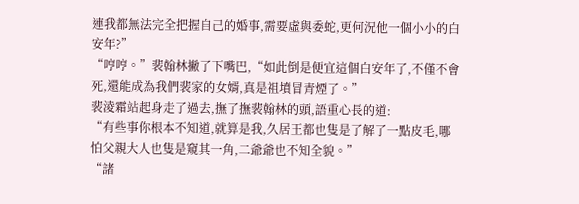連我都無法完全把握自己的婚事,需要虛與委蛇,更何況他一個小小的白安年?”
“哼哼。”裴翰林撇了下嘴巴,“如此倒是便宜這個白安年了,不僅不會死,還能成為我們裴家的女婿,真是祖墳冒青煙了。”
裴淩霜站起身走了過去,撫了撫裴翰林的頭,語重心長的道:
“有些事你根本不知道,就算是我,久居王都也隻是了解了一點皮毛,哪怕父親大人也隻是窺其一角,二爺爺也不知全貌。”
“諸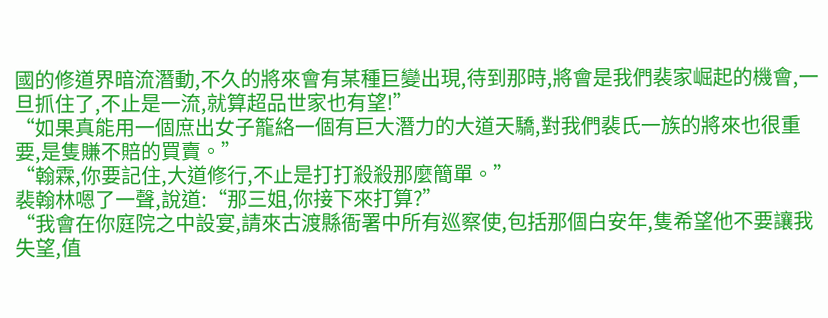國的修道界暗流潛動,不久的將來會有某種巨變出現,待到那時,將會是我們裴家崛起的機會,一旦抓住了,不止是一流,就算超品世家也有望!”
“如果真能用一個庶出女子籠絡一個有巨大潛力的大道天驕,對我們裴氏一族的將來也很重要,是隻賺不賠的買賣。”
“翰霖,你要記住,大道修行,不止是打打殺殺那麼簡單。”
裴翰林嗯了一聲,說道:“那三姐,你接下來打算?”
“我會在你庭院之中設宴,請來古渡縣衙署中所有巡察使,包括那個白安年,隻希望他不要讓我失望,值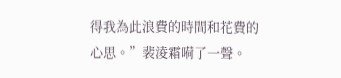得我為此浪費的時間和花費的心思。”裴淩霜嗬了一聲。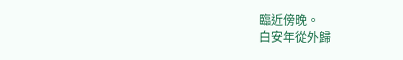臨近傍晚。
白安年從外歸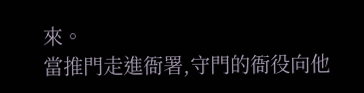來。
當推門走進衙署,守門的衙役向他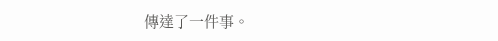傳達了一件事。